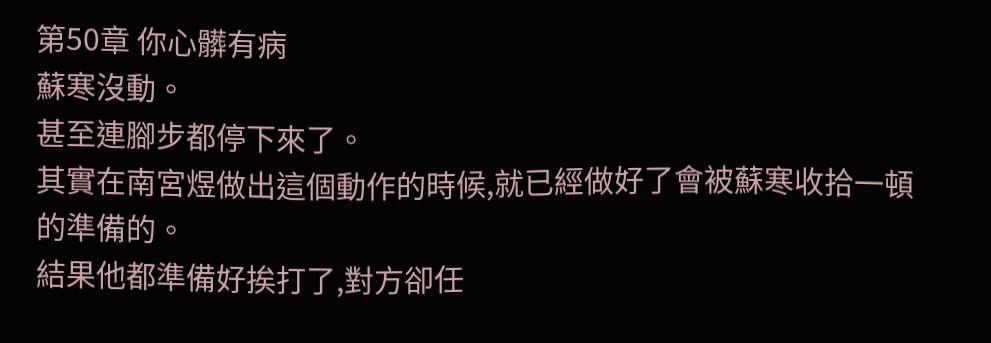第50章 你心髒有病
蘇寒沒動。
甚至連腳步都停下來了。
其實在南宮煜做出這個動作的時候,就已經做好了會被蘇寒收拾一頓的準備的。
結果他都準備好挨打了,對方卻任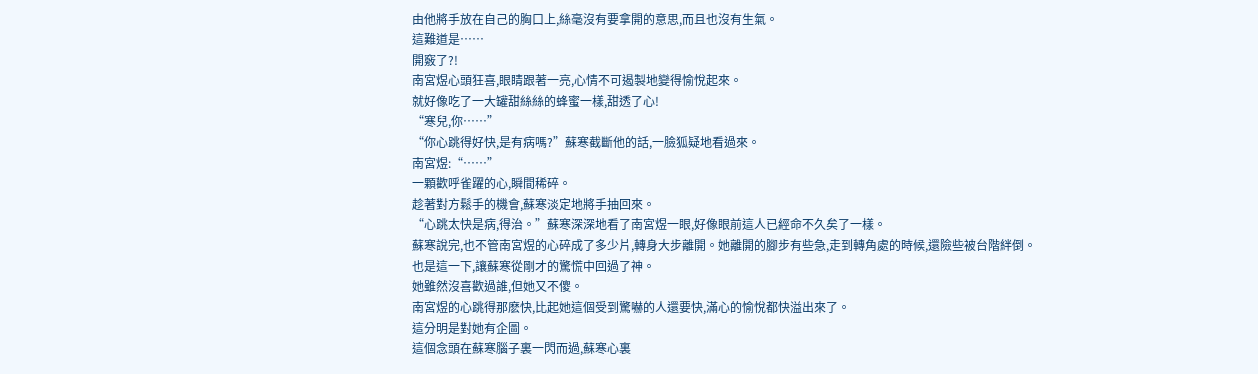由他將手放在自己的胸口上,絲毫沒有要拿開的意思,而且也沒有生氣。
這難道是……
開竅了?!
南宮煜心頭狂喜,眼睛跟著一亮,心情不可遏製地變得愉悅起來。
就好像吃了一大罐甜絲絲的蜂蜜一樣,甜透了心!
“寒兒,你……”
“你心跳得好快,是有病嗎?”蘇寒截斷他的話,一臉狐疑地看過來。
南宮煜:“……”
一顆歡呼雀躍的心,瞬間稀碎。
趁著對方鬆手的機會,蘇寒淡定地將手抽回來。
“心跳太快是病,得治。”蘇寒深深地看了南宮煜一眼,好像眼前這人已經命不久矣了一樣。
蘇寒說完,也不管南宮煜的心碎成了多少片,轉身大步離開。她離開的腳步有些急,走到轉角處的時候,還險些被台階絆倒。
也是這一下,讓蘇寒從剛才的驚慌中回過了神。
她雖然沒喜歡過誰,但她又不傻。
南宮煜的心跳得那麽快,比起她這個受到驚嚇的人還要快,滿心的愉悅都快溢出來了。
這分明是對她有企圖。
這個念頭在蘇寒腦子裏一閃而過,蘇寒心裏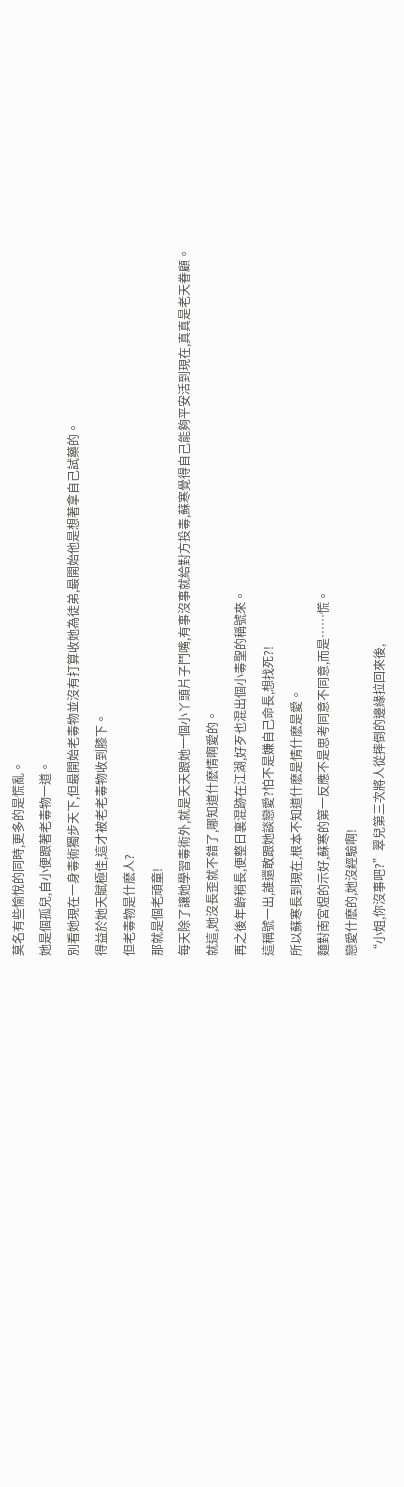莫名有些愉悅的同時,更多的是慌亂。
她是個孤兒,自小便跟著老毒物一道。
別看她現在一身毒術獨步天下,但最開始老毒物並沒有打算收她為徒弟,最開始他是想著拿自己試藥的。
得益於她天賦極佳,這才被老老毒物收到膝下。
但老毒物是什麽人?
那就是個老頑童!
每天除了讓她學習毒術外,就是天天跟她一個小丫頭片子鬥嘴,有事沒事就給對方投毒,蘇寒覺得自己能夠平安活到現在,真真是老天眷顧。
就這,她沒長歪就不錯了,哪知道什麽情啊愛的。
再之後年齡稍長,便整日裏混跡在江湖,好歹也混出個小毒聖的稱號來。
這稱號一出,誰還敢跟她談戀愛?怕不是嫌自己命長,想找死?!
所以蘇寒長到現在,根本不知道什麽是情什麽是愛。
麵對南宮煜的示好,蘇寒的第一反應不是思考同意不同意,而是……慌。
戀愛什麽的,她沒經驗啊!
“小姐,你沒事吧?”翠兒第三次將人從摔倒的邊緣拉回來後,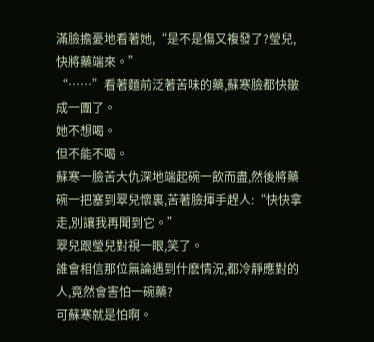滿臉擔憂地看著她,“是不是傷又複發了?瑩兒,快將藥端來。”
“……”看著麵前泛著苦味的藥,蘇寒臉都快皺成一團了。
她不想喝。
但不能不喝。
蘇寒一臉苦大仇深地端起碗一飲而盡,然後將藥碗一把塞到翠兒懷裏,苦著臉揮手趕人:“快快拿走,別讓我再聞到它。”
翠兒跟瑩兒對視一眼,笑了。
誰會相信那位無論遇到什麽情況,都冷靜應對的人,竟然會害怕一碗藥?
可蘇寒就是怕啊。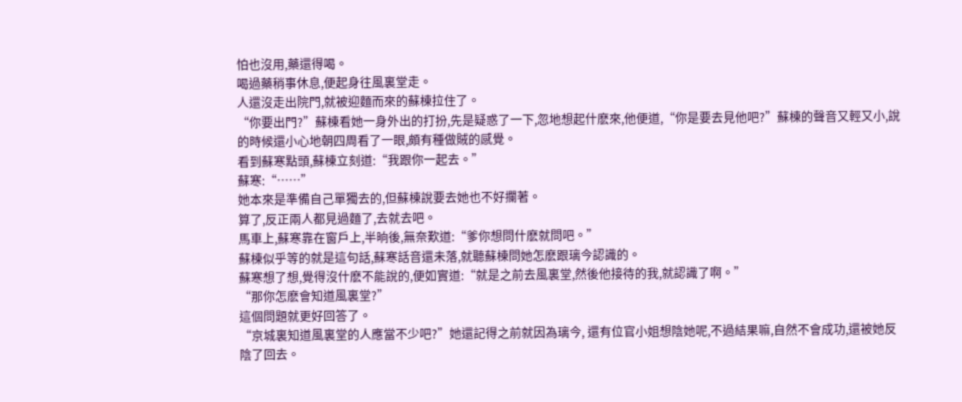怕也沒用,藥還得喝。
喝過藥稍事休息,便起身往風裏堂走。
人還沒走出院門,就被迎麵而來的蘇棟拉住了。
“你要出門?”蘇棟看她一身外出的打扮,先是疑惑了一下,忽地想起什麽來,他便道,“你是要去見他吧?”蘇棟的聲音又輕又小,說的時候還小心地朝四周看了一眼,頗有種做賊的感覺。
看到蘇寒點頭,蘇棟立刻道:“我跟你一起去。”
蘇寒:“……”
她本來是準備自己單獨去的,但蘇棟說要去她也不好攔著。
算了,反正兩人都見過麵了,去就去吧。
馬車上,蘇寒靠在窗戶上,半晌後,無奈歎道:“爹你想問什麽就問吧。”
蘇棟似乎等的就是這句話,蘇寒話音還未落,就聽蘇棟問她怎麽跟璃今認識的。
蘇寒想了想,覺得沒什麽不能說的,便如實道:“就是之前去風裏堂,然後他接待的我,就認識了啊。”
“那你怎麽會知道風裏堂?”
這個問題就更好回答了。
“京城裏知道風裏堂的人應當不少吧?”她還記得之前就因為璃今, 還有位官小姐想陰她呢,不過結果嘛,自然不會成功,還被她反陰了回去。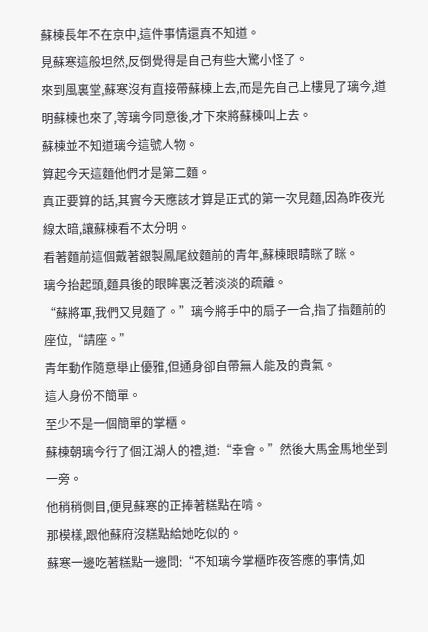蘇棟長年不在京中,這件事情還真不知道。
見蘇寒這般坦然,反倒覺得是自己有些大驚小怪了。
來到風裏堂,蘇寒沒有直接帶蘇棟上去,而是先自己上樓見了璃今,道明蘇棟也來了,等璃今同意後,才下來將蘇棟叫上去。
蘇棟並不知道璃今這號人物。
算起今天這麵他們才是第二麵。
真正要算的話,其實今天應該才算是正式的第一次見麵,因為昨夜光線太暗,讓蘇棟看不太分明。
看著麵前這個戴著銀製鳳尾紋麵前的青年,蘇棟眼睛眯了眯。
璃今抬起頭,麵具後的眼眸裏泛著淡淡的疏離。
“蘇將軍,我們又見麵了。”璃今將手中的扇子一合,指了指麵前的座位,“請座。”
青年動作隨意舉止優雅,但通身卻自帶無人能及的貴氣。
這人身份不簡單。
至少不是一個簡單的掌櫃。
蘇棟朝璃今行了個江湖人的禮,道:“幸會。”然後大馬金馬地坐到一旁。
他稍稍側目,便見蘇寒的正捧著糕點在啃。
那模樣,跟他蘇府沒糕點給她吃似的。
蘇寒一邊吃著糕點一邊問:“不知璃今掌櫃昨夜答應的事情,如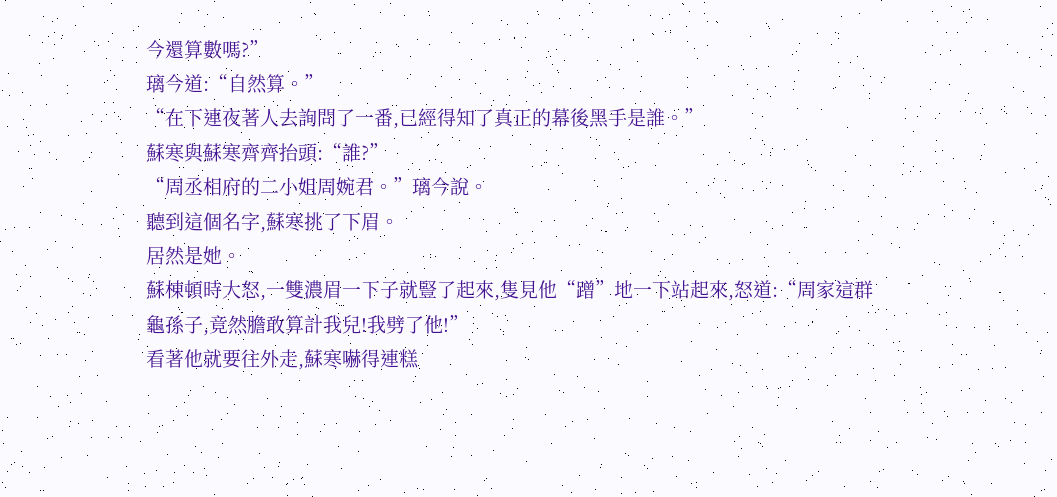今還算數嗎?”
璃今道:“自然算。”
“在下連夜著人去詢問了一番,已經得知了真正的幕後黑手是誰。”
蘇寒與蘇寒齊齊抬頭:“誰?”
“周丞相府的二小姐周婉君。”璃今說。
聽到這個名字,蘇寒挑了下眉。
居然是她。
蘇棟頓時大怒,一雙濃眉一下子就豎了起來,隻見他“蹭”地一下站起來,怒道:“周家這群龜孫子,竟然膽敢算計我兒!我劈了他!”
看著他就要往外走,蘇寒嚇得連糕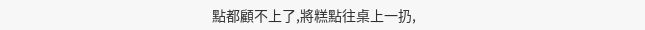點都顧不上了,將糕點往桌上一扔,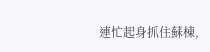連忙起身抓住蘇棟,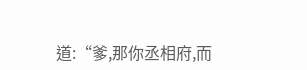道:“爹,那你丞相府,而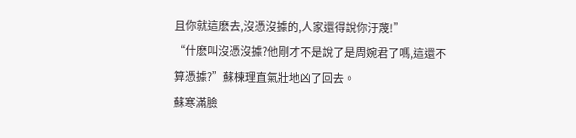且你就這麽去,沒憑沒據的,人家還得說你汙蔑!”
“什麽叫沒憑沒據?他剛才不是說了是周婉君了嗎,這還不算憑據?”蘇棟理直氣壯地凶了回去。
蘇寒滿臉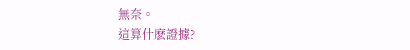無奈。
這算什麽證據?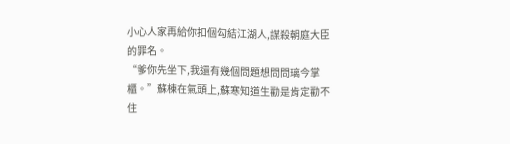小心人家再給你扣個勾結江湖人,謀殺朝庭大臣的罪名。
“爹你先坐下,我還有幾個問題想問問璃今掌櫃。”蘇棟在氣頭上,蘇寒知道生勸是肯定勸不住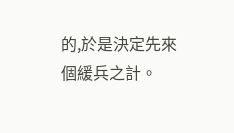的,於是決定先來個緩兵之計。